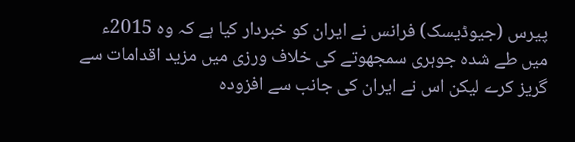پیرس (جیوڈیسک) فرانس نے ایران کو خبردار کیا ہے کہ وہ 2015ء میں طے شدہ جوہری سمجھوتے کی خلاف ورزی میں مزید اقدامات سے گریز کرے لیکن اس نے ایران کی جانب سے افزودہ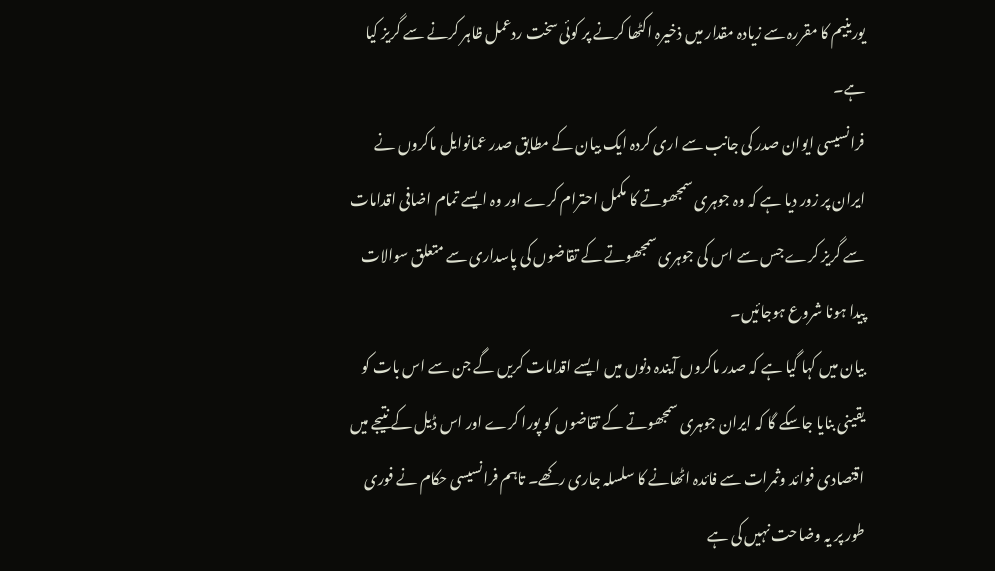یورینیم کا مقررہ سے زیادہ مقدار میں ذخیرہ اکٹھا کرنے پر کوئی سخت ردعمل ظاہر کرنے سے گریز کیا ہے۔
فرانسیسی ایوان صدر کی جانب سے اری کردہ ایک بیان کے مطابق صدر عمانوایل ماکروں نے ایران پر زور دیا ہے کہ وہ جوہری سمجھوتے کا مکمل احترام کرے اور وہ ایسے تمام اضافی اقدامات سے گریز کرے جس سے اس کی جوہری سمجھوتے کے تقاضوں کی پاسداری سے متعلق سوالات پیدا ہونا شروع ہوجائیں۔
بیان میں کہا گیا ہے کہ صدر ماکروں آیندہ دنوں میں ایسے اقدامات کریں گے جن سے اس بات کو یقینی بنایا جاسکے گا کہ ایران جوہری سمجھوتے کے تقاضوں کو پورا کرے اور اس ڈیل کے نتیجے میں اقتصادی فوائد وثمرات سے فائدہ اٹھانے کا سلسلہ جاری رکھے۔ تاہم فرانسیسی حکام نے فوری طور پر یہ وضاحت نہیں کی ہے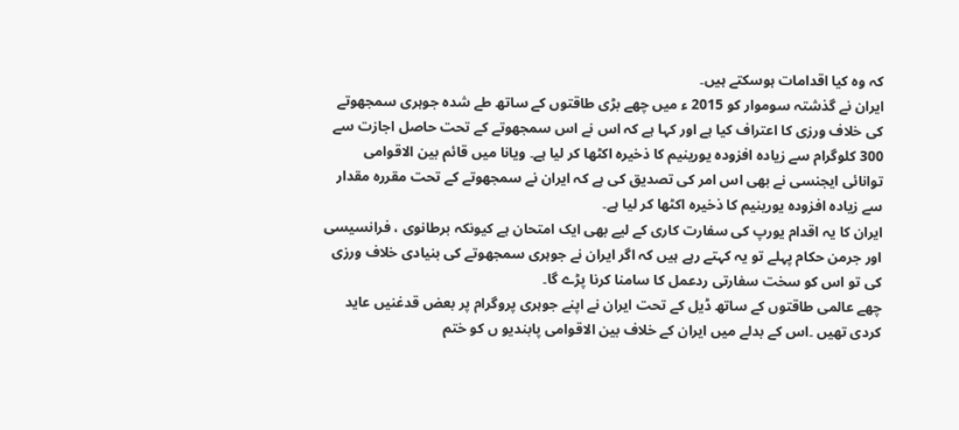کہ وہ کیا اقدامات ہوسکتے ہیں۔
ایران نے گذشتہ سوموار کو 2015 ء میں چھے بڑی طاقتوں کے ساتھ طے شدہ جوہری سمجھوتے کی خلاف ورزی کا اعتراف کیا ہے اور کہا ہے کہ اس نے اس سمجھوتے کے تحت حاصل اجازت سے 300 کلوگرام سے زیادہ افزودہ یورینیم کا ذخیرہ اکٹھا کر لیا ہے۔ ویانا میں قائم بین الاقوامی توانائی ایجنسی نے بھی اس امر کی تصدیق کی ہے کہ ایران نے سمجھوتے کے تحت مقررہ مقدار سے زیادہ افزودہ یورینیم کا ذخیرہ اکٹھا کر لیا ہے۔
ایران کا یہ اقدام یورپ کی سفارت کاری کے لیے بھی ایک امتحان ہے کیونکہ برطانوی ، فرانسیسی اور جرمن حکام پہلے تو یہ کہتے رہے ہیں کہ اگر ایران نے جوہری سمجھوتے کی بنیادی خلاف ورزی کی تو اس کو سخت سفارتی ردعمل کا سامنا کرنا پڑے گا۔
چھے عالمی طاقتوں کے ساتھ ڈیل کے تحت ایران نے اپنے جوہری پروگرام پر بعض قدغنیں عاید کردی تھیں ۔اس کے بدلے میں ایران کے خلاف بین الاقوامی پابندیو ں کو ختم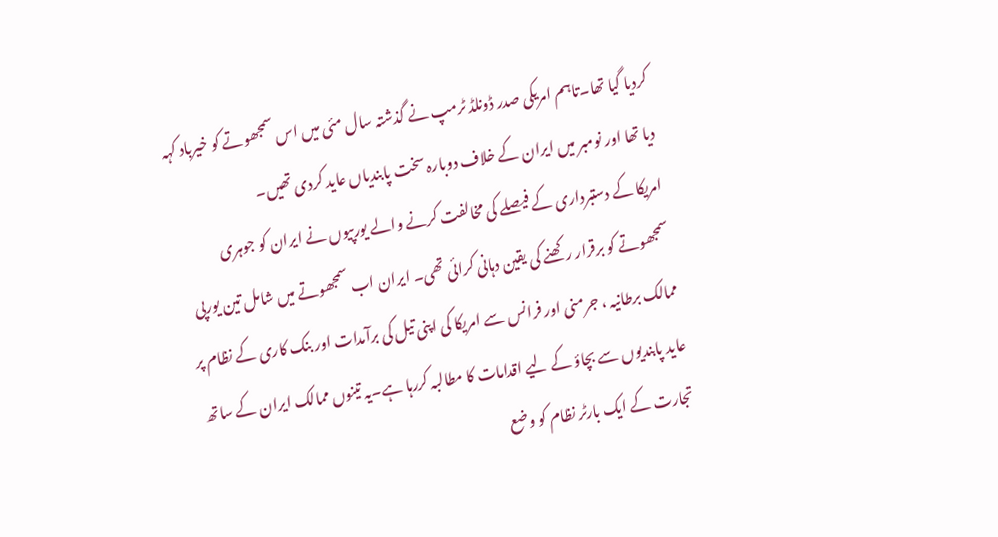کردیا گیا تھا۔تاہم امریکی صدر ڈونلڈ ٹرمپ نے گذشتہ سال مئی میں اس سمجھوتے کو خیرباد کہہ دیا تھا اور نومبر میں ایران کے خلاف دوبارہ سخت پابندیاں عاید کردی تھیں۔
امریکا کے دستبرداری کے فیصلے کی مخالفت کرنے والے یورپیوں نے ایران کو جوہری سمجھوتے کو برقرار رکھنے کی یقین دہانی کرائی تھی۔ ایران اب سمجھوتے میں شامل تین یورپی ممالک برطانیہ ، جرمنی اور فرانس سے امریکا کی اپنی تیل کی برآمدات اور بنک کاری کے نظام پر عاید پابندیوں سے بچاؤ کے لیے اقدامات کا مطالبہ کررہا ہے۔یہ تینوں ممالک ایران کے ساتھ تجارت کے ایک بارٹر نظام کو وضع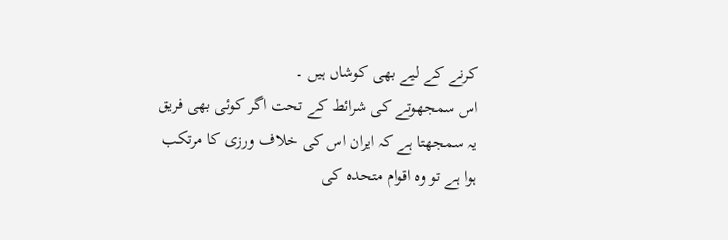کرنے کے لیے بھی کوشاں ہیں ۔
اس سمجھوتے کی شرائط کے تحت اگر کوئی بھی فریق یہ سمجھتا ہے کہ ایران اس کی خلاف ورزی کا مرتکب ہوا ہے تو وہ اقوام متحدہ کی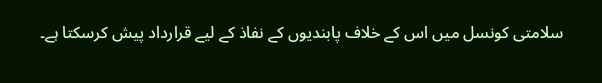سلامتی کونسل میں اس کے خلاف پابندیوں کے نفاذ کے لیے قرارداد پیش کرسکتا ہے۔